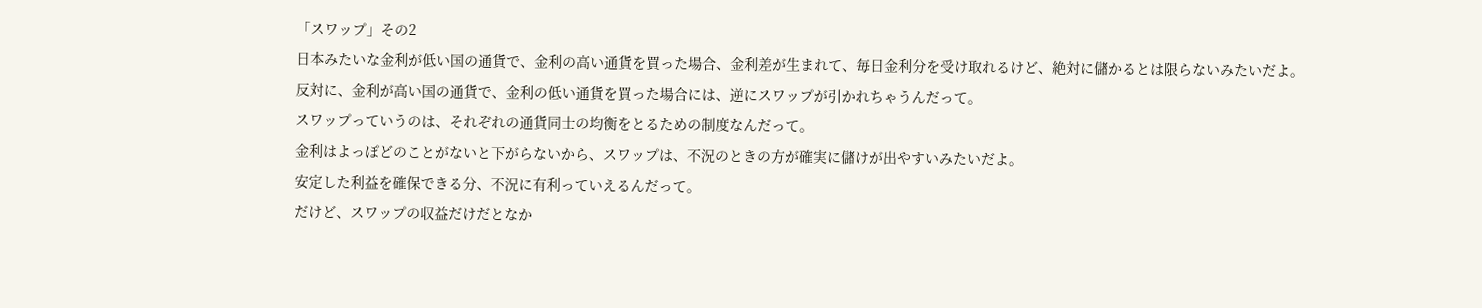「スワップ」その2
日本みたいな金利が低い国の通貨で、金利の高い通貨を買った場合、金利差が生まれて、毎日金利分を受け取れるけど、絶対に儲かるとは限らないみたいだよ。
反対に、金利が高い国の通貨で、金利の低い通貨を買った場合には、逆にスワップが引かれちゃうんだって。
スワップっていうのは、それぞれの通貨同士の均衡をとるための制度なんだって。
金利はよっぽどのことがないと下がらないから、スワップは、不況のときの方が確実に儲けが出やすいみたいだよ。
安定した利益を確保できる分、不況に有利っていえるんだって。
だけど、スワップの収益だけだとなか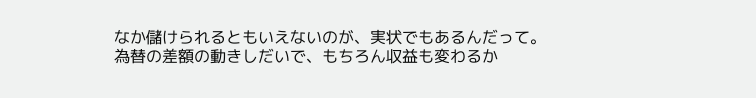なか儲けられるともいえないのが、実状でもあるんだって。
為替の差額の動きしだいで、もちろん収益も変わるか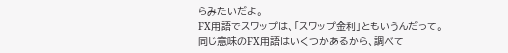らみたいだよ。
FX用語でスワップは、「スワップ金利」ともいうんだって。
同じ意味のFX用語はいくつかあるから、調べて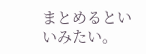まとめるといいみたい。